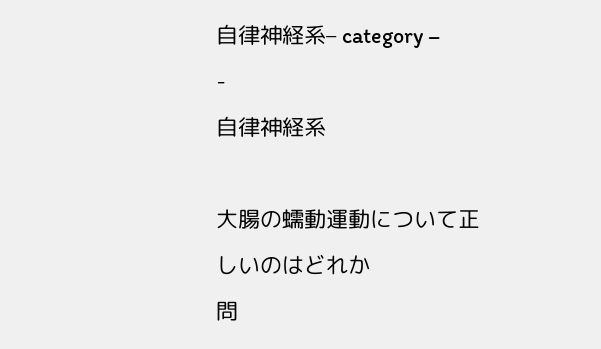自律神経系– category –
-
自律神経系

大腸の蠕動運動について正しいのはどれか
問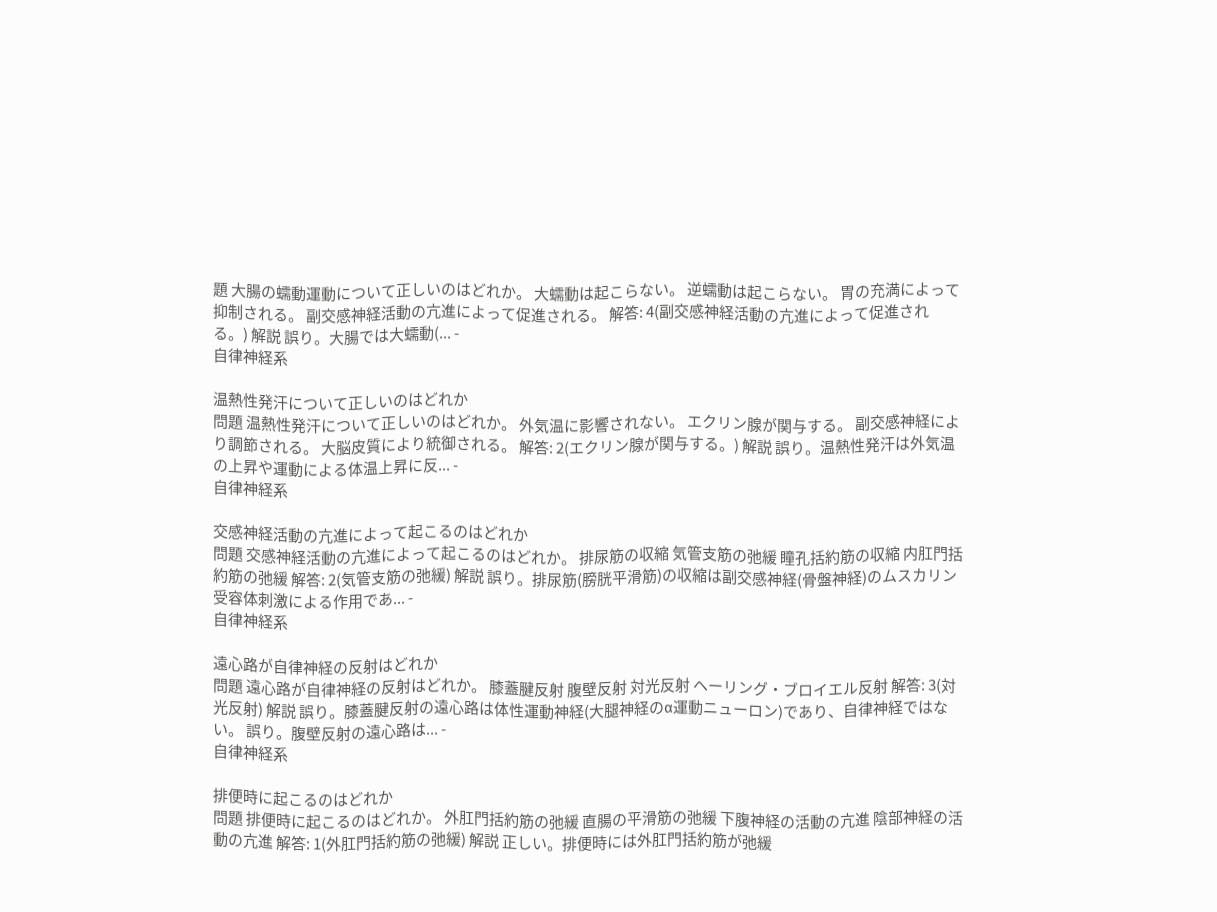題 大腸の蠕動運動について正しいのはどれか。 大蠕動は起こらない。 逆蠕動は起こらない。 胃の充満によって抑制される。 副交感神経活動の亢進によって促進される。 解答: 4(副交感神経活動の亢進によって促進される。) 解説 誤り。大腸では大蠕動(... -
自律神経系

温熱性発汗について正しいのはどれか
問題 温熱性発汗について正しいのはどれか。 外気温に影響されない。 エクリン腺が関与する。 副交感神経により調節される。 大脳皮質により統御される。 解答: 2(エクリン腺が関与する。) 解説 誤り。温熱性発汗は外気温の上昇や運動による体温上昇に反... -
自律神経系

交感神経活動の亢進によって起こるのはどれか
問題 交感神経活動の亢進によって起こるのはどれか。 排尿筋の収縮 気管支筋の弛緩 瞳孔括約筋の収縮 内肛門括約筋の弛緩 解答: 2(気管支筋の弛緩) 解説 誤り。排尿筋(膀胱平滑筋)の収縮は副交感神経(骨盤神経)のムスカリン受容体刺激による作用であ... -
自律神経系

遠心路が自律神経の反射はどれか
問題 遠心路が自律神経の反射はどれか。 膝蓋腱反射 腹壁反射 対光反射 ヘーリング・ブロイエル反射 解答: 3(対光反射) 解説 誤り。膝蓋腱反射の遠心路は体性運動神経(大腿神経のα運動ニューロン)であり、自律神経ではない。 誤り。腹壁反射の遠心路は... -
自律神経系

排便時に起こるのはどれか
問題 排便時に起こるのはどれか。 外肛門括約筋の弛緩 直腸の平滑筋の弛緩 下腹神経の活動の亢進 陰部神経の活動の亢進 解答: 1(外肛門括約筋の弛緩) 解説 正しい。排便時には外肛門括約筋が弛緩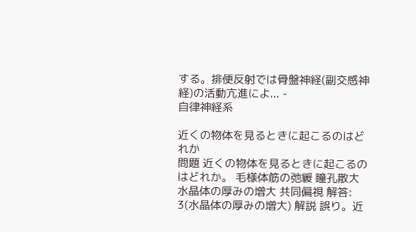する。排便反射では骨盤神経(副交感神経)の活動亢進によ... -
自律神経系

近くの物体を見るときに起こるのはどれか
問題 近くの物体を見るときに起こるのはどれか。 毛様体筋の弛緩 瞳孔散大 水晶体の厚みの増大 共同偏視 解答: 3(水晶体の厚みの増大) 解説 誤り。近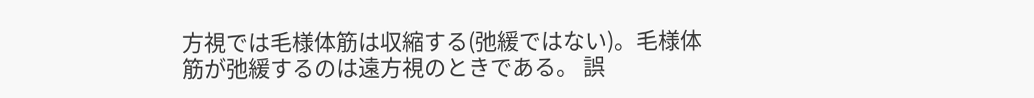方視では毛様体筋は収縮する(弛緩ではない)。毛様体筋が弛緩するのは遠方視のときである。 誤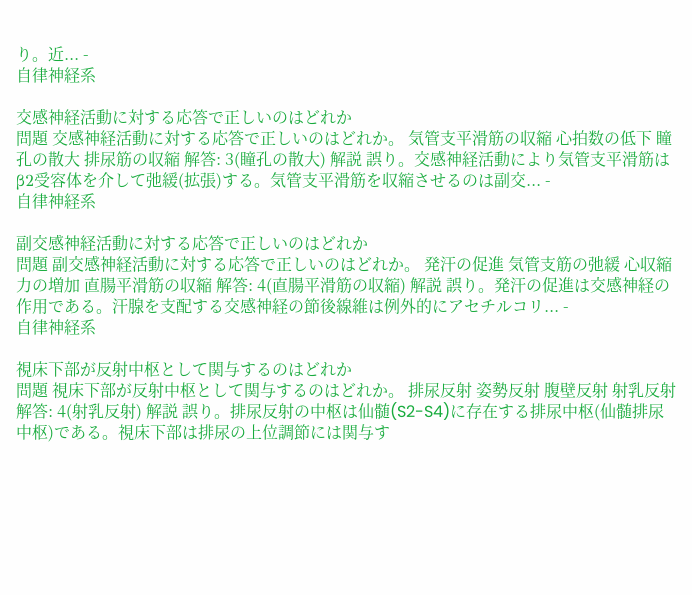り。近... -
自律神経系

交感神経活動に対する応答で正しいのはどれか
問題 交感神経活動に対する応答で正しいのはどれか。 気管支平滑筋の収縮 心拍数の低下 瞳孔の散大 排尿筋の収縮 解答: 3(瞳孔の散大) 解説 誤り。交感神経活動により気管支平滑筋はβ2受容体を介して弛緩(拡張)する。気管支平滑筋を収縮させるのは副交... -
自律神経系

副交感神経活動に対する応答で正しいのはどれか
問題 副交感神経活動に対する応答で正しいのはどれか。 発汗の促進 気管支筋の弛緩 心収縮力の増加 直腸平滑筋の収縮 解答: 4(直腸平滑筋の収縮) 解説 誤り。発汗の促進は交感神経の作用である。汗腺を支配する交感神経の節後線維は例外的にアセチルコリ... -
自律神経系

視床下部が反射中枢として関与するのはどれか
問題 視床下部が反射中枢として関与するのはどれか。 排尿反射 姿勢反射 腹壁反射 射乳反射 解答: 4(射乳反射) 解説 誤り。排尿反射の中枢は仙髄(S2-S4)に存在する排尿中枢(仙髄排尿中枢)である。視床下部は排尿の上位調節には関与す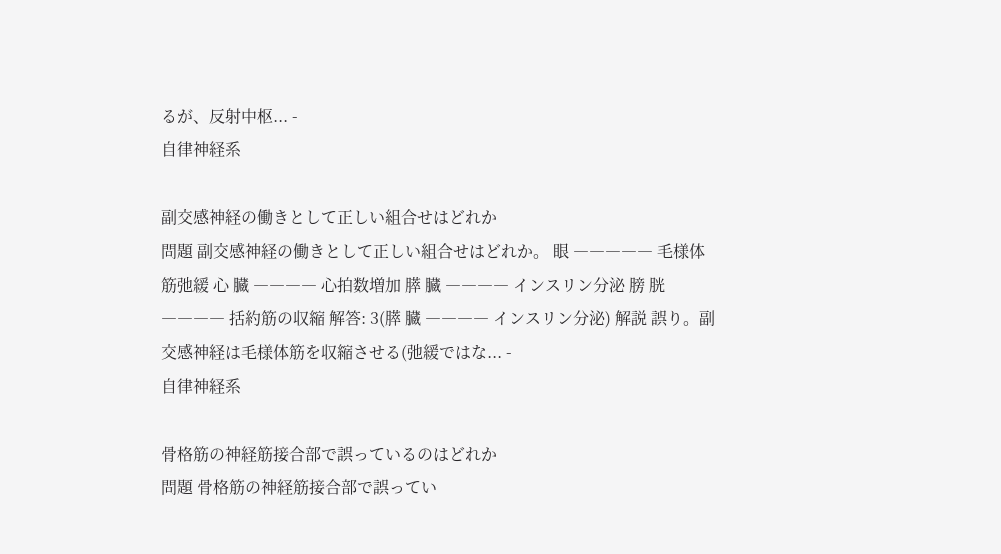るが、反射中枢... -
自律神経系

副交感神経の働きとして正しい組合せはどれか
問題 副交感神経の働きとして正しい組合せはどれか。 眼 ――――― 毛様体筋弛緩 心 臓 ―――― 心拍数増加 膵 臓 ―――― インスリン分泌 膀 胱 ―――― 括約筋の収縮 解答: 3(膵 臓 ―――― インスリン分泌) 解説 誤り。副交感神経は毛様体筋を収縮させる(弛緩ではな... -
自律神経系

骨格筋の神経筋接合部で誤っているのはどれか
問題 骨格筋の神経筋接合部で誤ってい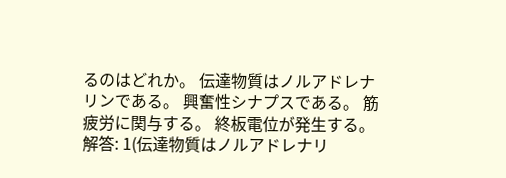るのはどれか。 伝達物質はノルアドレナリンである。 興奮性シナプスである。 筋疲労に関与する。 終板電位が発生する。 解答: 1(伝達物質はノルアドレナリ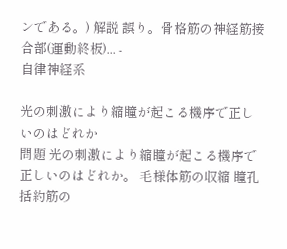ンである。) 解説 誤り。骨格筋の神経筋接合部(運動終板)... -
自律神経系

光の刺激により縮瞳が起こる機序で正しいのはどれか
問題 光の刺激により縮瞳が起こる機序で正しいのはどれか。 毛様体筋の収縮 瞳孔括約筋の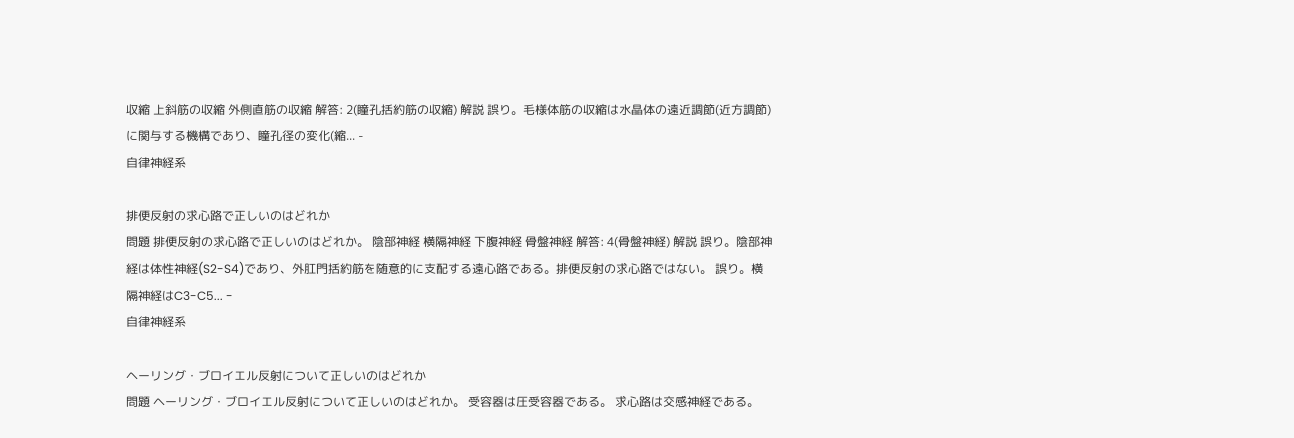収縮 上斜筋の収縮 外側直筋の収縮 解答: 2(瞳孔括約筋の収縮) 解説 誤り。毛様体筋の収縮は水晶体の遠近調節(近方調節)に関与する機構であり、瞳孔径の変化(縮... -
自律神経系

排便反射の求心路で正しいのはどれか
問題 排便反射の求心路で正しいのはどれか。 陰部神経 横隔神経 下腹神経 骨盤神経 解答: 4(骨盤神経) 解説 誤り。陰部神経は体性神経(S2-S4)であり、外肛門括約筋を随意的に支配する遠心路である。排便反射の求心路ではない。 誤り。横隔神経はC3-C5... -
自律神経系

ヘーリング・ブロイエル反射について正しいのはどれか
問題 ヘーリング・ブロイエル反射について正しいのはどれか。 受容器は圧受容器である。 求心路は交感神経である。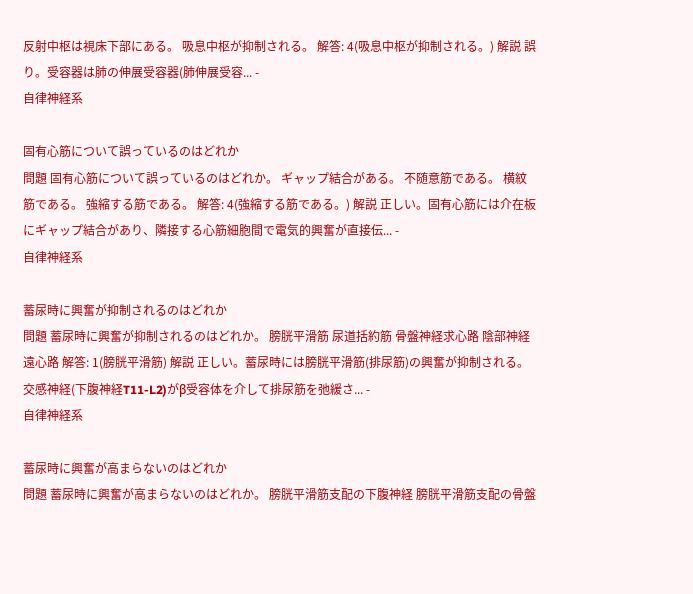反射中枢は視床下部にある。 吸息中枢が抑制される。 解答: 4(吸息中枢が抑制される。) 解説 誤り。受容器は肺の伸展受容器(肺伸展受容... -
自律神経系

固有心筋について誤っているのはどれか
問題 固有心筋について誤っているのはどれか。 ギャップ結合がある。 不随意筋である。 横紋筋である。 強縮する筋である。 解答: 4(強縮する筋である。) 解説 正しい。固有心筋には介在板にギャップ結合があり、隣接する心筋細胞間で電気的興奮が直接伝... -
自律神経系

蓄尿時に興奮が抑制されるのはどれか
問題 蓄尿時に興奮が抑制されるのはどれか。 膀胱平滑筋 尿道括約筋 骨盤神経求心路 陰部神経遠心路 解答: 1(膀胱平滑筋) 解説 正しい。蓄尿時には膀胱平滑筋(排尿筋)の興奮が抑制される。交感神経(下腹神経T11-L2)がβ受容体を介して排尿筋を弛緩さ... -
自律神経系

蓄尿時に興奮が高まらないのはどれか
問題 蓄尿時に興奮が高まらないのはどれか。 膀胱平滑筋支配の下腹神経 膀胱平滑筋支配の骨盤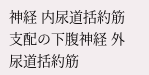神経 内尿道括約筋支配の下腹神経 外尿道括約筋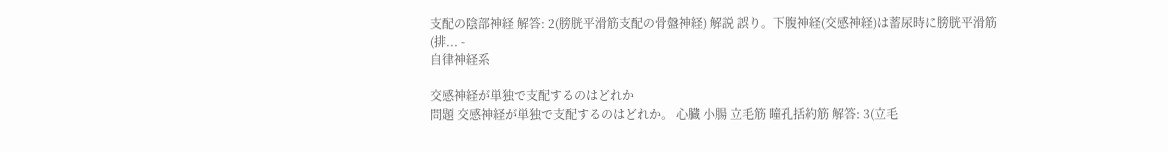支配の陰部神経 解答: 2(膀胱平滑筋支配の骨盤神経) 解説 誤り。下腹神経(交感神経)は蓄尿時に膀胱平滑筋(排... -
自律神経系

交感神経が単独で支配するのはどれか
問題 交感神経が単独で支配するのはどれか。 心臓 小腸 立毛筋 瞳孔括約筋 解答: 3(立毛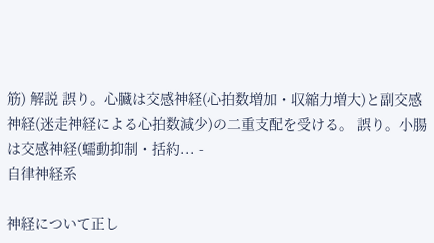筋) 解説 誤り。心臓は交感神経(心拍数増加・収縮力増大)と副交感神経(迷走神経による心拍数減少)の二重支配を受ける。 誤り。小腸は交感神経(蠕動抑制・括約... -
自律神経系

神経について正し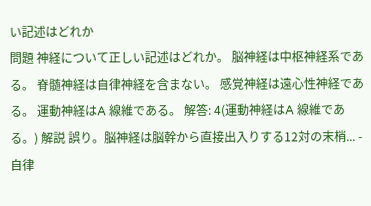い記述はどれか
問題 神経について正しい記述はどれか。 脳神経は中枢神経系である。 脊髄神経は自律神経を含まない。 感覚神経は遠心性神経である。 運動神経はA 線維である。 解答: 4(運動神経はA 線維である。) 解説 誤り。脳神経は脳幹から直接出入りする12対の末梢... -
自律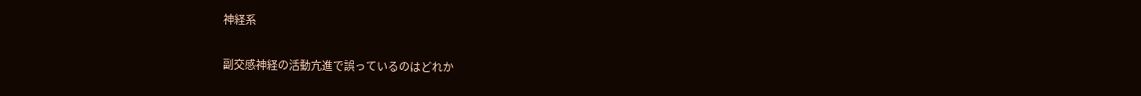神経系

副交感神経の活動亢進で誤っているのはどれか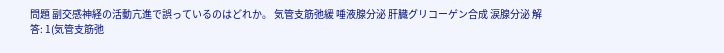問題 副交感神経の活動亢進で誤っているのはどれか。 気管支筋弛緩 唾液腺分泌 肝臓グリコーゲン合成 涙腺分泌 解答: 1(気管支筋弛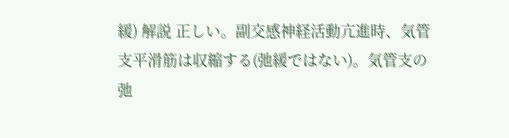緩) 解説 正しい。副交感神経活動亢進時、気管支平滑筋は収縮する(弛緩ではない)。気管支の弛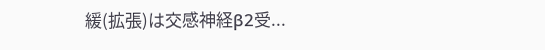緩(拡張)は交感神経β2受...